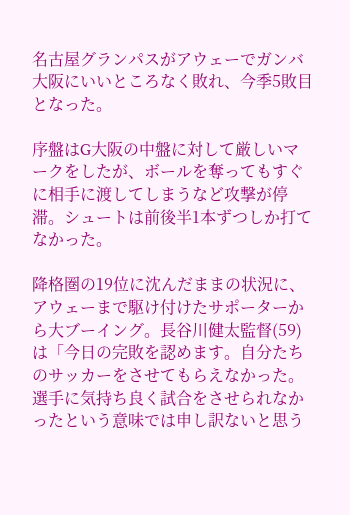名古屋グランパスがアウェーでガンバ大阪にいいところなく敗れ、今季5敗目となった。

序盤はG大阪の中盤に対して厳しいマークをしたが、ボールを奪ってもすぐに相手に渡してしまうなど攻撃が停滞。シュートは前後半1本ずつしか打てなかった。

降格圏の19位に沈んだままの状況に、アウェーまで駆け付けたサポーターから大ブーイング。長谷川健太監督(59)は「今日の完敗を認めます。自分たちのサッカーをさせてもらえなかった。選手に気持ち良く試合をさせられなかったという意味では申し訳ないと思う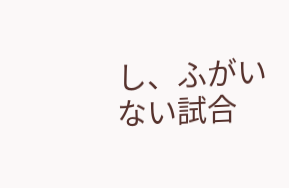し、ふがいない試合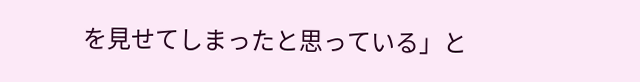を見せてしまったと思っている」と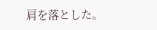肩を落とした。